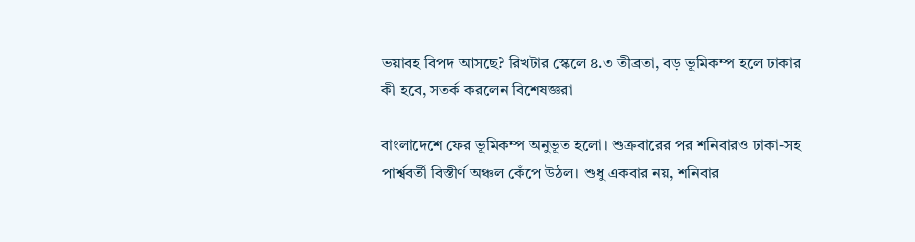ভয়াবহ বিপদ আসছে? রিখটার স্কেলে ৪.৩ তীব্রতা, বড় ভূমিকম্প হলে ঢাকার কী হবে, সতর্ক করলেন বিশেষজ্ঞরা

বাংলাদেশে ফের ভূমিকম্প অনুভূত হলো। শুক্রবারের পর শনিবারও ঢাকা-সহ পার্শ্ববর্তী বিস্তীর্ণ অঞ্চল কেঁপে উঠল। শুধু একবার নয়, শনিবার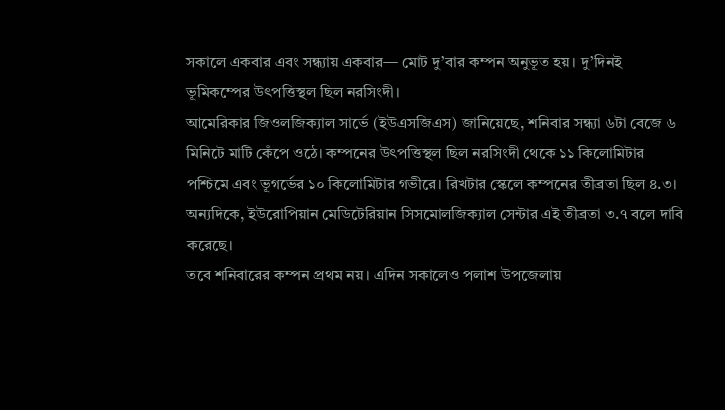সকালে একবার এবং সন্ধ্যায় একবার— মোট দু’বার কম্পন অনুভূত হয়। দু’দিনই ভূমিকম্পের উৎপত্তিস্থল ছিল নরসিংদী।
আমেরিকার জিওলজিক্যাল সার্ভে (ইউএসজিএস) জানিয়েছে, শনিবার সন্ধ্যা ৬টা বেজে ৬ মিনিটে মাটি কেঁপে ওঠে। কম্পনের উৎপত্তিস্থল ছিল নরসিংদী থেকে ১১ কিলোমিটার পশ্চিমে এবং ভূগর্ভের ১০ কিলোমিটার গভীরে। রিখটার স্কেলে কম্পনের তীব্রতা ছিল ৪.৩। অন্যদিকে, ইউরোপিয়ান মেডিটেরিয়ান সিসমোলজিক্যাল সেন্টার এই তীব্রতা ৩.৭ বলে দাবি করেছে।
তবে শনিবারের কম্পন প্রথম নয়। এদিন সকালেও পলাশ উপজেলায়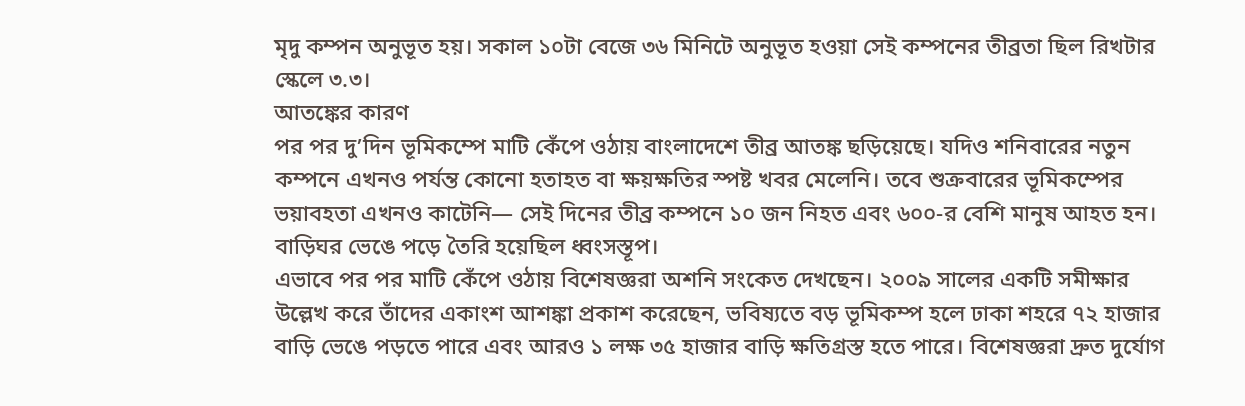মৃদু কম্পন অনুভূত হয়। সকাল ১০টা বেজে ৩৬ মিনিটে অনুভূত হওয়া সেই কম্পনের তীব্রতা ছিল রিখটার স্কেলে ৩.৩।
আতঙ্কের কারণ
পর পর দু’দিন ভূমিকম্পে মাটি কেঁপে ওঠায় বাংলাদেশে তীব্র আতঙ্ক ছড়িয়েছে। যদিও শনিবারের নতুন কম্পনে এখনও পর্যন্ত কোনো হতাহত বা ক্ষয়ক্ষতির স্পষ্ট খবর মেলেনি। তবে শুক্রবারের ভূমিকম্পের ভয়াবহতা এখনও কাটেনি— সেই দিনের তীব্র কম্পনে ১০ জন নিহত এবং ৬০০-র বেশি মানুষ আহত হন। বাড়িঘর ভেঙে পড়ে তৈরি হয়েছিল ধ্বংসস্তূপ।
এভাবে পর পর মাটি কেঁপে ওঠায় বিশেষজ্ঞরা অশনি সংকেত দেখছেন। ২০০৯ সালের একটি সমীক্ষার উল্লেখ করে তাঁদের একাংশ আশঙ্কা প্রকাশ করেছেন, ভবিষ্যতে বড় ভূমিকম্প হলে ঢাকা শহরে ৭২ হাজার বাড়ি ভেঙে পড়তে পারে এবং আরও ১ লক্ষ ৩৫ হাজার বাড়ি ক্ষতিগ্রস্ত হতে পারে। বিশেষজ্ঞরা দ্রুত দুর্যোগ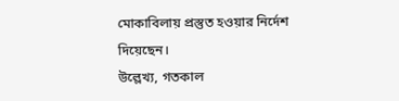মোকাবিলায় প্রস্তুত হওয়ার নির্দেশ দিয়েছেন।
উল্লেখ্য, গতকাল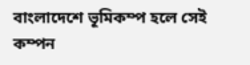বাংলাদেশে ভূমিকম্প হলে সেই কম্পন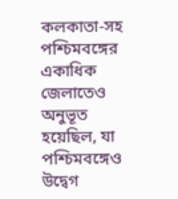কলকাতা-সহ পশ্চিমবঙ্গের একাধিক জেলাতেও অনুভূত হয়েছিল, যা পশ্চিমবঙ্গেও উদ্বেগ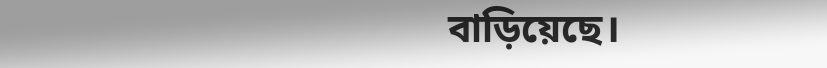বাড়িয়েছে।